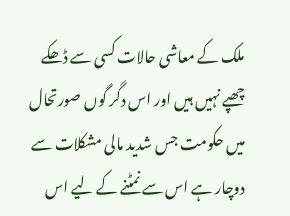ملک کے معاشی حالات کسی سے ڈھکے چھپے نہیں ہیں اور اس دگر گوں صورتحال میں حکومت جس شدید مالی مشکلات سے دوچار ہے اس سے نمٹنے کے لیے اس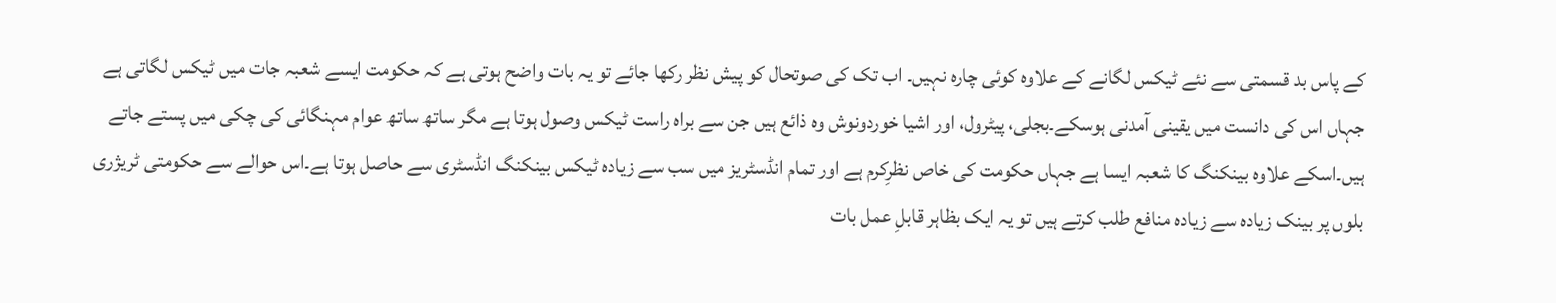کے پاس بد قسمتی سے نئے ٹیکس لگانے کے علاوہ کوئی چارہ نہیں۔ اب تک کی صوتحال کو پیش نظر رکھا جائے تو یہ بات واضح ہوتی ہے کہ حکومت ایسے شعبہ جات میں ٹیکس لگاتی ہے جہاں اس کی دانست میں یقینی آمدنی ہوسکے۔بجلی، پیٹرول، اور اشیا خوردونوش وہ ذائع ہیں جن سے براہ راست ٹیکس وصول ہوتا ہے مگر ساتھ ساتھ عوام مہنگائی کی چکی میں پستے جاتے ہیں۔اسکے علاوہ بینکنگ کا شعبہ ایسا ہے جہاں حکومت کی خاص نظرِکرم ہے اور تمام انڈسٹریز میں سب سے زیادہ ٹیکس بینکنگ انڈسٹری سے حاصل ہوتا ہے۔اس حوالے سے حکومتی ٹریژری بلوں پر بینک زیادہ سے زیادہ منافع طلب کرتے ہیں تو یہ ایک بظاہر قابلِ عمل بات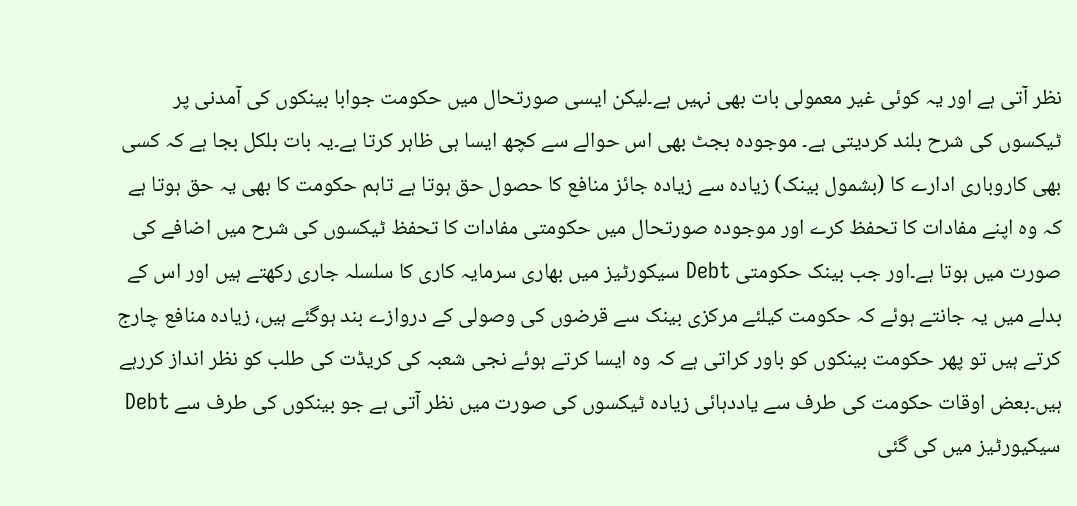نظر آتی ہے اور یہ کوئی غیر معمولی بات بھی نہیں ہے۔لیکن ایسی صورتحال میں حکومت جوابا بینکوں کی آمدنی پر ٹیکسوں کی شرح بلند کردیتی ہے۔ موجودہ بجٹ بھی اس حوالے سے کچھ ایسا ہی ظاہر کرتا ہے۔یہ بات بلکل بجا ہے کہ کسی بھی کاروباری ادارے کا (بشمول بینک) زیادہ سے زیادہ جائز منافع کا حصول حق ہوتا ہے تاہم حکومت کا بھی یہ حق ہوتا ہے کہ وہ اپنے مفادات کا تحفظ کرے اور موجودہ صورتحال میں حکومتی مفادات کا تحفظ ٹیکسوں کی شرح میں اضافے کی صورت میں ہوتا ہے۔اور جب بینک حکومتی Debt سیکورٹیز میں بھاری سرمایہ کاری کا سلسلہ جاری رکھتے ہیں اور اس کے بدلے میں یہ جانتے ہوئے کہ حکومت کیلئے مرکزی بینک سے قرضوں کی وصولی کے دروازے بند ہوگئے ہیں، زیادہ منافع چارج کرتے ہیں تو پھر حکومت بینکوں کو باور کراتی ہے کہ وہ ایسا کرتے ہوئے نجی شعبہ کی کریڈت کی طلب کو نظر انداز کررہے ہیں۔بعض اوقات حکومت کی طرف سے یاددہائی زیادہ ٹیکسوں کی صورت میں نظر آتی ہے جو بینکوں کی طرف سے Debt سیکیورٹیز میں کی گئی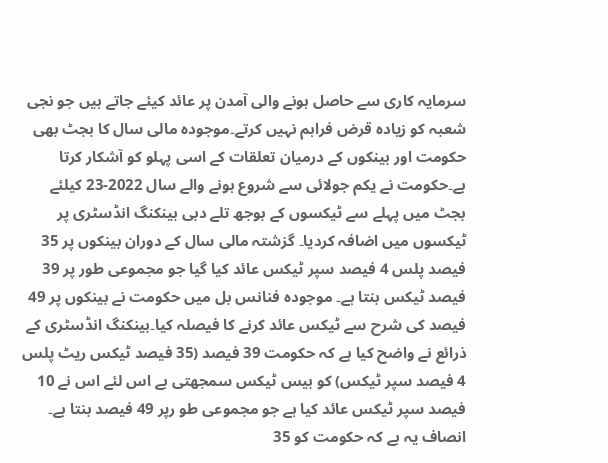سرمایہ کاری سے حاصل ہونے والی آمدن پر عائد کیئے جاتے ہیں جو نجی شعبہ کو زیادہ قرض فراہم نہیں کرتے۔موجودہ مالی سال کا بجٹ بھی حکومت اور بینکوں کے درمیان تعلقات کے اسی پہلو کو آشکار کرتا ہے۔حکومت نے یکم جولائی سے شروع ہونے والے سال 2022-23 کیلئے بجٹ میں پہلے سے ٹیکسوں کے بوجھ تلے دبی بینکنگ انڈسٹری پر ٹیکسوں میں اضافہ کردیا۔ گزشتہ مالی سال کے دوران بینکوں پر 35 فیصد پلس 4 فیصد سپر ٹیکس عائد کیا گیا جو مجموعی طور پر 39 فیصد ٹیکس بنتا ہے۔ موجودہ فنانس بل میں حکومت نے بینکوں پر 49 فیصد کی شرح سے ٹیکس عائد کرنے کا فیصلہ کیا۔بینکنگ انڈسٹری کے ذرائع نے واضح کیا ہے کہ حکومت 39 فیصد (35 فیصد ٹیکس ریٹ پلس 4 فیصد سپر ٹیکس) کو بیس ٹیکس سمجھتی ہے اس لئے اس نے 10 فیصد سپر ٹیکس عائد کیا ہے جو مجموعی طو رپر 49 فیصد بنتا ہے۔ انصاف یہ ہے کہ حکومت کو 35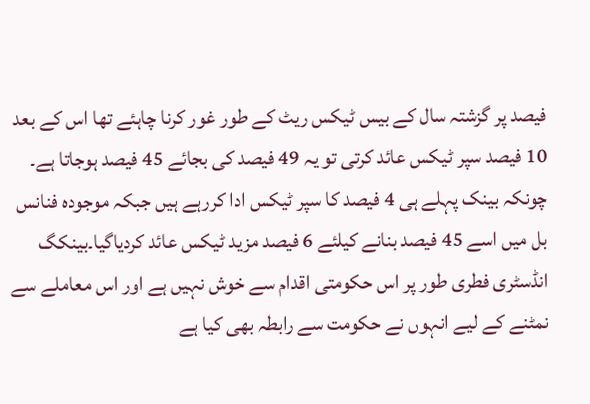فیصد پر گزشتہ سال کے بیس ٹیکس ریٹ کے طور غور کرنا چاہئے تھا اس کے بعد 10 فیصد سپر ٹیکس عائد کرتی تو یہ 49 فیصد کی بجائے 45 فیصد ہوجاتا ہے۔ چونکہ بینک پہلے ہی 4 فیصد کا سپر ٹیکس ادا کررہے ہیں جبکہ موجودہ فنانس بل میں اسے 45 فیصد بنانے کیلئے 6 فیصد مزید ٹیکس عائد کردیاگیا۔بینکگ انڈسٹری فطری طور پر اس حکومتی اقدام سے خوش نہیں ہے اور اس معاملے سے نمٹنے کے لیے انہوں نے حکومت سے رابطہ بھی کیا ہے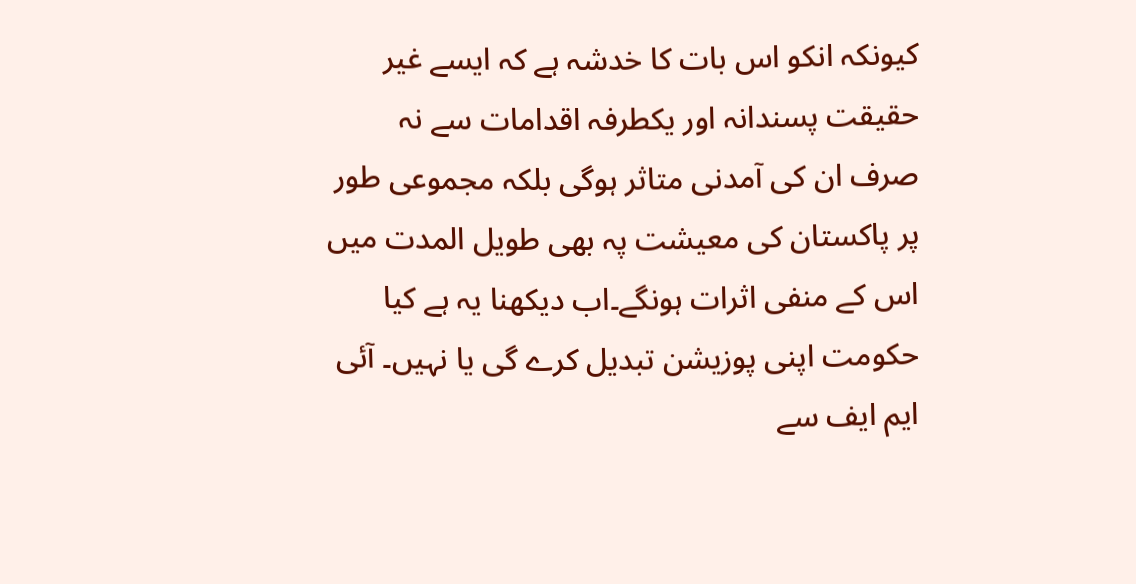کیونکہ انکو اس بات کا خدشہ ہے کہ ایسے غیر حقیقت پسندانہ اور یکطرفہ اقدامات سے نہ صرف ان کی آمدنی متاثر ہوگی بلکہ مجموعی طور پر پاکستان کی معیشت پہ بھی طویل المدت میں اس کے منفی اثرات ہونگے۔اب دیکھنا یہ ہے کیا حکومت اپنی پوزیشن تبدیل کرے گی یا نہیں۔ آئی ایم ایف سے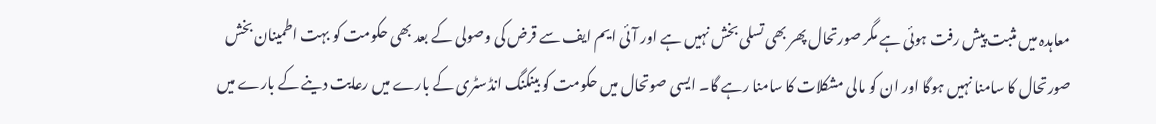معاہدہ میں مثبت پیش رفت ہوئی ہے مگر صورتحال پھر بھی تسلی بخش نہیں ہے اور آئی ایم ایف سے قرض کی وصولی کے بعد بھی حکومت کو بہت اطمینان بخش صورتحال کا سامنا نہیں ہوگا اور ان کو مالی مشکلات کا سامنا رہے گا۔ ایسی صوتحال میں حکومت کو بینکنگ انڈسٹری کے بارے میں رعایت دینے کے بارے میں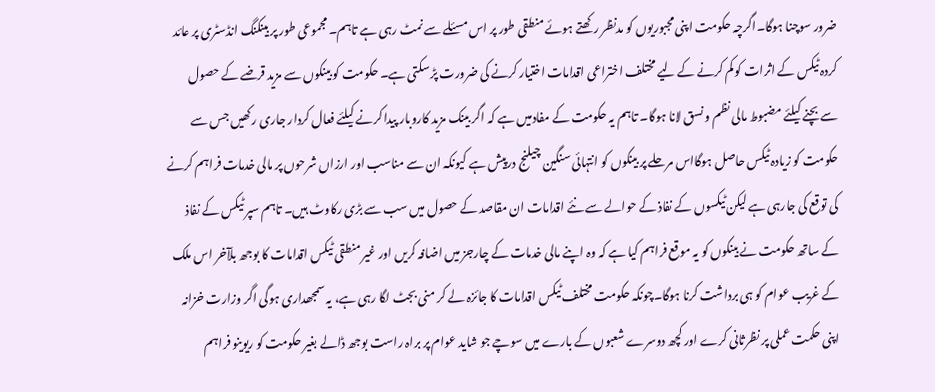ضرور سوچنا ہوگا۔اگرچہ حکومت اپنی مجبوریوں کو مدنظر رکھتے ہوئے منطقی طور پر اس مسئلے سے نمٹ رہی ہے تاہم۔ مجموعی طور پر بینکنگ انڈسٹری پر عائد کردہ ٹیکس کے اثرات کو کم کرنے کے لیے مختلف اختراعی اقدامات اختیار کرنے کی ضرورت پڑ سکتی ہے۔ حکومت کو بینکوں سے مزید قرضے کے حصول سے بچنے کیلئے مضبوط مالی نظم و نسق لانا ہوگا۔ تاہم یہ حکومت کے مفادمیں ہے کہ اگر بینک مزید کاروبار پیدا کرنے کیلئے فعال کردار جاری رکھیں جس سے حکومت کو زیادہ ٹیکس حاصل ہوگااس مرحلے پر بینکوں کو انتہائی سنگین چیلنج درپیش ہے کیونکہ ان سے مناسب اور ارزاں شرحوں پر مالی خدمات فراہم کرنے کی توقع کی جارہی ہے لیکن ٹیکسوں کے نفاذ کے حوالے سے نئے اقدامات ان مقاصد کے حصول میں سب سے بڑی رکاوٹ ہیں۔ تاہم سپر ٹیکس کے نفاذ کے ساتھ حکومت نے بینکوں کو یہ موقع فراہم کیا ہے کہ وہ اپنے مالی خدمات کے چارجز میں اضافہ کریں اور غیر منطقی ٹیکس اقدامات کا بوجھ بلآخر اس ملک کے غریب عوام کو ہی برداشت کرنا ہوگا۔چونکہ حکومت مختلف ٹیکس اقدامات کا جائزہ لے کر منی بجٹ لگا رہی ہے، یہ سمجھداری ہوگی اگر وزارت خزانہ اپنی حکمت عملی پر نظرثانی کرے اور کچھ دوسرے شعبوں کے بارے میں سوچے جو شاید عوام پر براہ راست بوجھ ڈالے بغیر حکومت کو ریوینو فراہم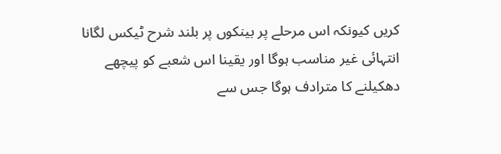کریں کیونکہ اس مرحلے پر بینکوں پر بلند شرح ٹیکس لگانا انتہائی غیر مناسب ہوگا اور یقینا اس شعبے کو پیچھے دھکیلنے کا مترادف ہوگا جس سے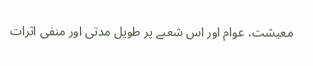معیشت، عوام اور اس شعبے پر طویل مدتی اور منفی اثرات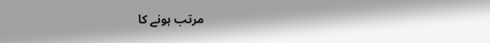مرتب ہونے کا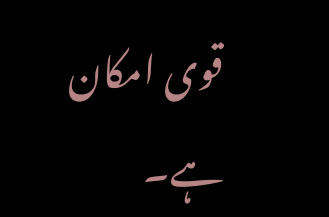قوی امکان ہے۔